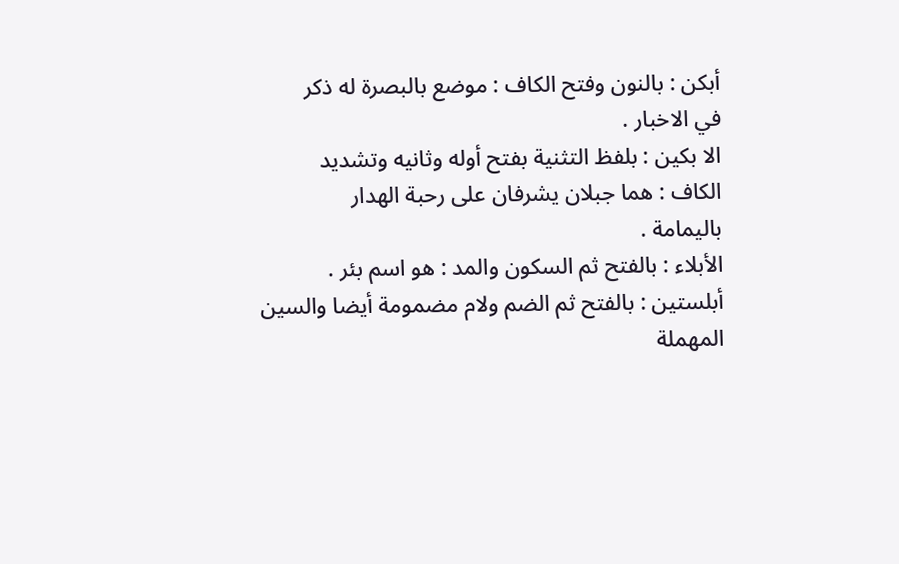أبكن : بالنون وفتح الكاف : موضع بالبصرة له ذكر
في الاخبار .
الا بكين : بلفظ التثنية بفتح أوله وثانيه وتشديد
الكاف : هما جبلان يشرفان على رحبة الهدار
باليمامة .
الأبلاء : بالفتح ثم السكون والمد : هو اسم بئر .
أبلستين : بالفتح ثم الضم ولام مضمومة أيضا والسين
المهملة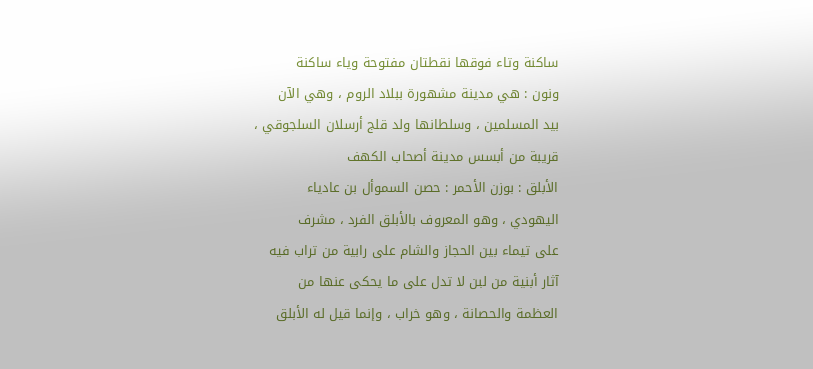ساكنة وتاء فوقها نقطتان مفتوحة وياء ساكنة
ونون : هي مدينة مشهورة ببلاد الروم ، وهي الآن
بيد المسلمين ، وسلطانها ولد قلج أرسلان السلجوقي ،
قريبة من أبسس مدينة أصحاب الكهف
الأبلق : بوزن الأحمر : حصن السموأل بن عادياء
اليهودي ، وهو المعروف بالأبلق الفرد ، مشرف
على تيماء بين الحجاز والشام على رابية من تراب فيه
آثار أبنية من لبن لا تدل على ما يحكى عنها من
العظمة والحصانة ، وهو خراب ، وإنما قيل له الأبلق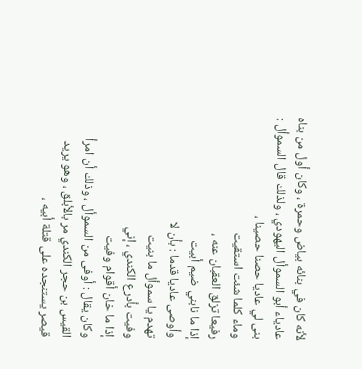لأنه كان في بنائه بياض وحمرة ، وكان أول من بناه
عادياء أبو السموأل اليهودي ، ولذلك قال السموأل :
بنى لي عاديا حصنا حصينا ،
وماء كلما شئت استقيت
رفيعا تزلق العقبان عنه ،
إذا ما نابني ضيم أبيت
وأوصى عاديا قدما : بأن لا
تهدم يا سموأل ما بنيت
وفيت بأدرع الكندي ، إني
إذا ما خان أقوام وفيت
وكان يقال : أوفى من السموأل ، وذلك أن امرأ
القيس بن حجر الكندي مر بالأبلق ، وهو يريد
قيصر يستنجده على قتلة أبيه ،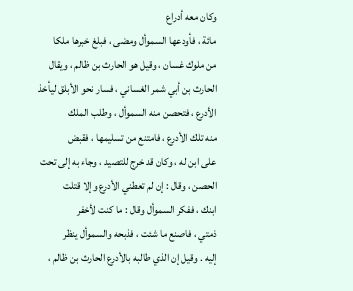وكان معه أدراع
مائة ، فأودعها السموأل ومضى ، فبلغ خبرها ملكا
من ملوك غسان ، وقيل هو الحارث بن ظالم ، ويقال
الحارث بن أبي شمر الغساني ، فسار نحو الأبلق ليأخذ
الأدرع ، فتحصن منه السموأل ، وطلب الملك
منه تلك الأدرع ، فامتنع من تسليمها ، فقبض
على ابن له ، وكان قد خرج للتصيد ، وجاء به إلى تحت
الحصن ، وقال : إن لم تعطني الأدرع وإلا قتلت
ابنك ، ففكر السموأل وقال : ما كنت لأخفر
ذمتي ، فاصنع ما شئت ، فذبحه والسموأل ينظر
إليه . وقيل إن الذي طالبه بالأدرع الحارث بن ظالم ،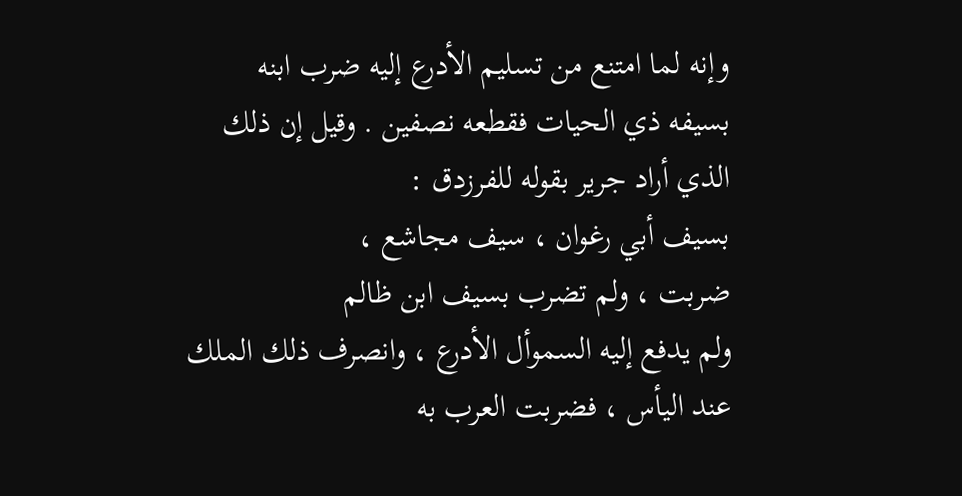وإنه لما امتنع من تسليم الأدرع إليه ضرب ابنه
بسيفه ذي الحيات فقطعه نصفين . وقيل إن ذلك
الذي أراد جرير بقوله للفرزدق :
بسيف أبي رغوان ، سيف مجاشع ،
ضربت ، ولم تضرب بسيف ابن ظالم
ولم يدفع إليه السموأل الأدرع ، وانصرف ذلك الملك
عند اليأس ، فضربت العرب به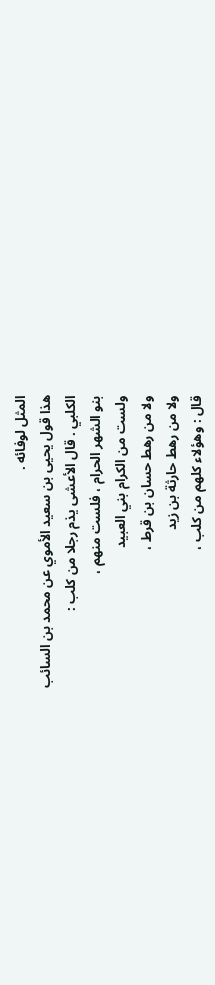المثل لوفائه .
هذا قول يحيى بن سعيد الأموي عن محمد بن السائب
الكلبي . قال الأعشى يذم رجلا من كلب :
بنو الشهر الحرام ، فلست منهم ،
ولست من الكرام بني العبيد
ولا من رهط حسان بن قرط ،
ولا من رهط حارثة بن زيد
قال : وهؤلاء كلهم من كلب ،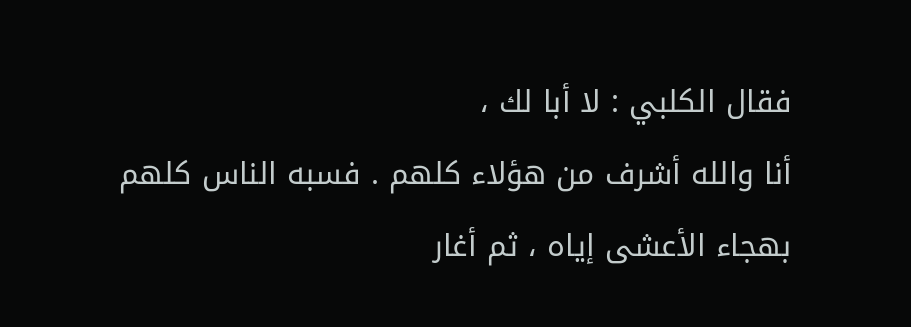فقال الكلبي : لا أبا لك ،
أنا والله أشرف من هؤلاء كلهم . فسبه الناس كلهم
بهجاء الأعشى إياه ، ثم أغار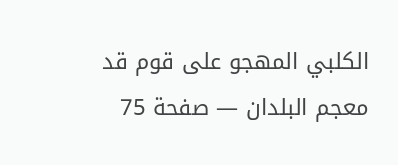الكلبي المهجو على قوم قد
معجم البلدان — صفحة 75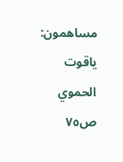مساهمون: ياقوت الحموي
ص٧٥